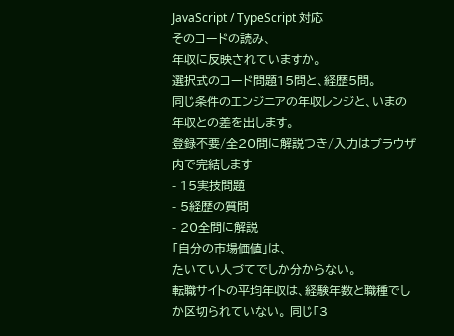JavaScript / TypeScript 対応
そのコードの読み、
年収に反映されていますか。
選択式のコード問題15問と、経歴5問。
同じ条件のエンジニアの年収レンジと、いまの年収との差を出します。
登録不要/全20問に解説つき/入力はブラウザ内で完結します
- 15実技問題
- 5経歴の質問
- 20全問に解説
「自分の市場価値」は、
たいてい人づてでしか分からない。
転職サイトの平均年収は、経験年数と職種でしか区切られていない。 同じ「3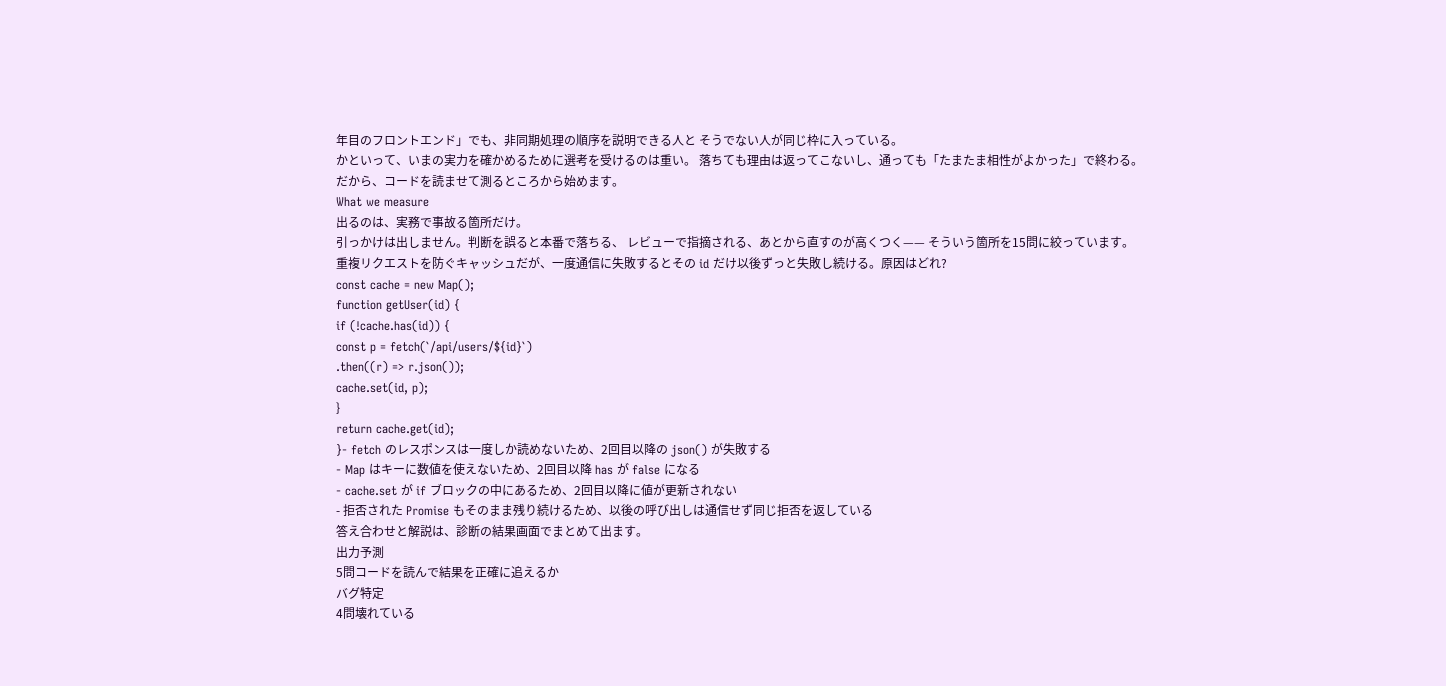年目のフロントエンド」でも、非同期処理の順序を説明できる人と そうでない人が同じ枠に入っている。
かといって、いまの実力を確かめるために選考を受けるのは重い。 落ちても理由は返ってこないし、通っても「たまたま相性がよかった」で終わる。
だから、コードを読ませて測るところから始めます。
What we measure
出るのは、実務で事故る箇所だけ。
引っかけは出しません。判断を誤ると本番で落ちる、 レビューで指摘される、あとから直すのが高くつく—— そういう箇所を15問に絞っています。
重複リクエストを防ぐキャッシュだが、一度通信に失敗するとその id だけ以後ずっと失敗し続ける。原因はどれ?
const cache = new Map();
function getUser(id) {
if (!cache.has(id)) {
const p = fetch(`/api/users/${id}`)
.then((r) => r.json());
cache.set(id, p);
}
return cache.get(id);
}- fetch のレスポンスは一度しか読めないため、2回目以降の json() が失敗する
- Map はキーに数値を使えないため、2回目以降 has が false になる
- cache.set が if ブロックの中にあるため、2回目以降に値が更新されない
- 拒否された Promise もそのまま残り続けるため、以後の呼び出しは通信せず同じ拒否を返している
答え合わせと解説は、診断の結果画面でまとめて出ます。
出力予測
5問コードを読んで結果を正確に追えるか
バグ特定
4問壊れている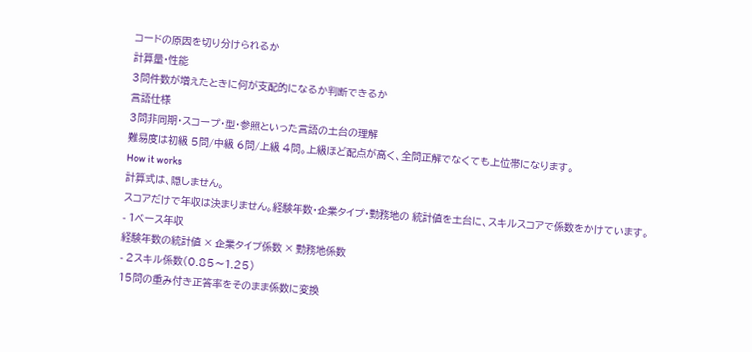コードの原因を切り分けられるか
計算量・性能
3問件数が増えたときに何が支配的になるか判断できるか
言語仕様
3問非同期・スコープ・型・参照といった言語の土台の理解
難易度は初級 5問/中級 6問/上級 4問。上級ほど配点が高く、全問正解でなくても上位帯になります。
How it works
計算式は、隠しません。
スコアだけで年収は決まりません。経験年数・企業タイプ・勤務地の 統計値を土台に、スキルスコアで係数をかけています。
- 1ベース年収
経験年数の統計値 × 企業タイプ係数 × 勤務地係数
- 2スキル係数(0.85〜1.25)
15問の重み付き正答率をそのまま係数に変換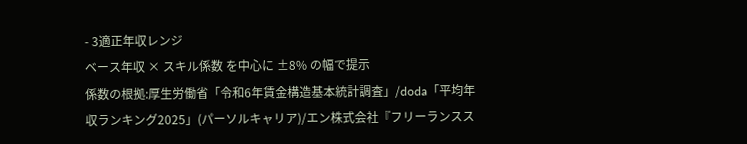- 3適正年収レンジ
ベース年収 × スキル係数 を中心に ±8% の幅で提示
係数の根拠:厚生労働省「令和6年賃金構造基本統計調査」/doda「平均年収ランキング2025」(パーソルキャリア)/エン株式会社『フリーランスス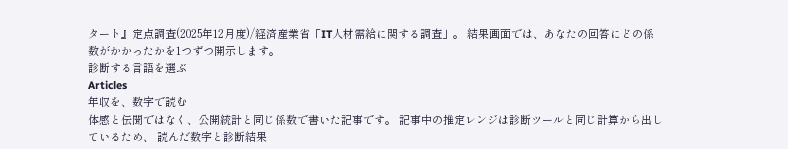タート』定点調査(2025年12月度)/経済産業省「IT人材需給に関する調査」。 結果画面では、あなたの回答にどの係数がかかったかを1つずつ開示します。
診断する言語を選ぶ
Articles
年収を、数字で読む
体感と伝聞ではなく、公開統計と同じ係数で書いた記事です。 記事中の推定レンジは診断ツールと同じ計算から出しているため、 読んだ数字と診断結果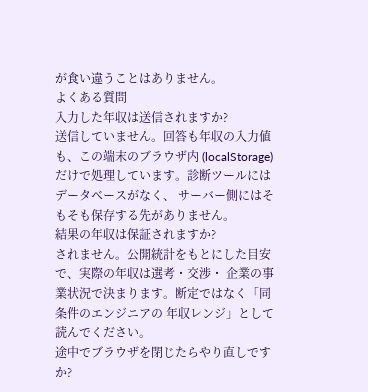が食い違うことはありません。
よくある質問
入力した年収は送信されますか?
送信していません。回答も年収の入力値も、この端末のブラウザ内 (localStorage)だけで処理しています。診断ツールにはデータベースがなく、 サーバー側にはそもそも保存する先がありません。
結果の年収は保証されますか?
されません。公開統計をもとにした目安で、実際の年収は選考・交渉・ 企業の事業状況で決まります。断定ではなく「同条件のエンジニアの 年収レンジ」として読んでください。
途中でブラウザを閉じたらやり直しですか?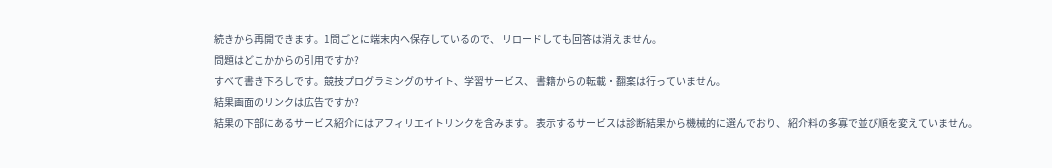続きから再開できます。1問ごとに端末内へ保存しているので、 リロードしても回答は消えません。
問題はどこかからの引用ですか?
すべて書き下ろしです。競技プログラミングのサイト、学習サービス、 書籍からの転載・翻案は行っていません。
結果画面のリンクは広告ですか?
結果の下部にあるサービス紹介にはアフィリエイトリンクを含みます。 表示するサービスは診断結果から機械的に選んでおり、 紹介料の多寡で並び順を変えていません。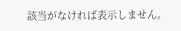該当がなければ表示しません。